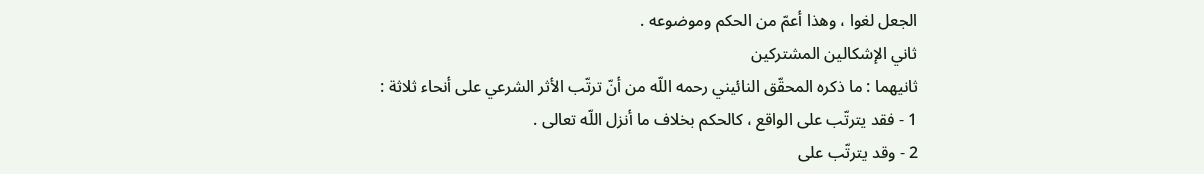الجعل لغوا ، وهذا أعمّ من الحكم وموضوعه .
ثاني الإشكالين المشتركين
ثانيهما : ما ذكره المحقّق النائيني رحمه اللّه من أنّ ترتّب الأثر الشرعي على أنحاء ثلاثة :
1 - فقد يترتّب على الواقع ، كالحكم بخلاف ما أنزل اللّه تعالى .
2 - وقد يترتّب على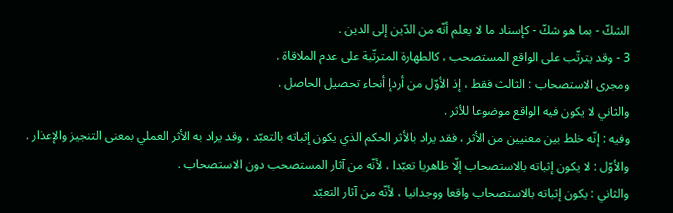الشكّ - بما هو شكّ - كإسناد ما لا يعلم أنّه من الدّين إلى الدين .
3 - وقد يترتّب على الواقع المستصحب ، كالطهارة المترتّبة على عدم الملاقاة .
ومجرى الاستصحاب : الثالث فقط ، إذ الأوّل من أردإ أنحاء تحصيل الحاصل .
والثاني لا يكون فيه الواقع موضوعا للأثر .
وفيه : إنّه خلط بين معنيين من الأثر ، فقد يراد بالأثر الحكم الذي يكون إثباته بالتعبّد ، وقد يراد به الأثر العملي بمعنى التنجيز والإعذار .
والأوّل : لا يكون إثباته بالاستصحاب إلّا ظاهريا تعبّدا ، لأنّه من آثار المستصحب دون الاستصحاب .
والثاني : يكون إثباته بالاستصحاب واقعا ووجدانيا ، لأنّه من آثار التعبّد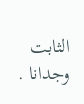الثابت وجدانا .